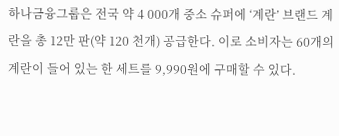하나금융그룹은 전국 약 4 000개 중소 슈퍼에 ‘계란’ 브랜드 계란을 총 12만 판(약 120 천개) 공급한다. 이로 소비자는 60개의 계란이 들어 있는 한 세트를 9,990원에 구매할 수 있다.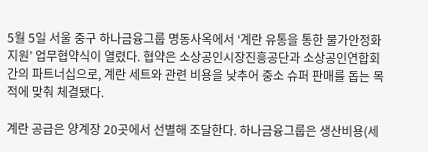5월 5일 서울 중구 하나금융그룹 명동사옥에서 ‘계란 유통을 통한 물가안정화 지원’ 업무협약식이 열렸다. 협약은 소상공인시장진흥공단과 소상공인연합회 간의 파트너십으로, 계란 세트와 관련 비용을 낮추어 중소 슈퍼 판매를 돕는 목적에 맞춰 체결됐다.

계란 공급은 양계장 20곳에서 선별해 조달한다. 하나금융그룹은 생산비용(세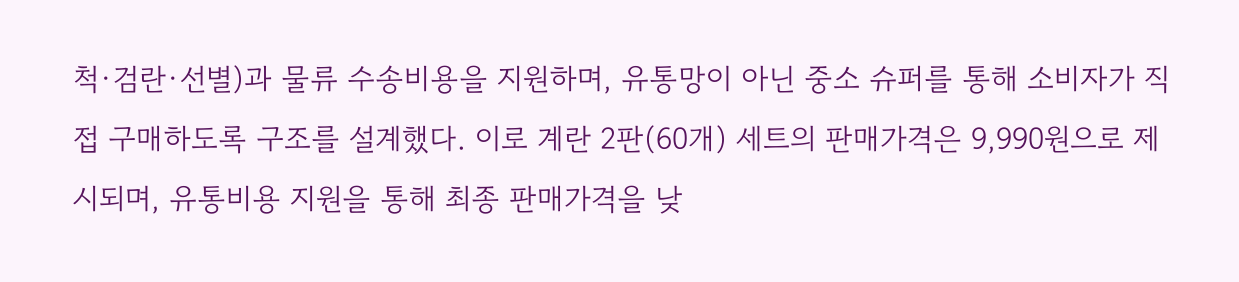척·검란·선별)과 물류 수송비용을 지원하며, 유통망이 아닌 중소 슈퍼를 통해 소비자가 직접 구매하도록 구조를 설계했다. 이로 계란 2판(60개) 세트의 판매가격은 9,990원으로 제시되며, 유통비용 지원을 통해 최종 판매가격을 낮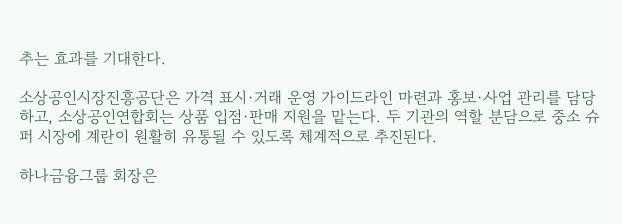추는 효과를 기대한다.

소상공인시장진흥공단은 가격 표시·거래 운영 가이드라인 마련과 홍보·사업 관리를 담당하고, 소상공인연합회는 상품 입점·판매 지원을 맡는다. 두 기관의 역할 분담으로 중소 슈퍼 시장에 계란이 원활히 유통될 수 있도록 체계적으로 추진된다.

하나금융그룹 회장은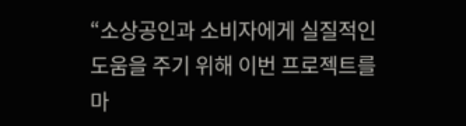“소상공인과 소비자에게 실질적인 도움을 주기 위해 이번 프로젝트를 마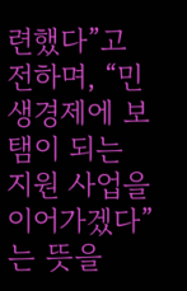련했다”고 전하며, “민생경제에 보탬이 되는 지원 사업을 이어가겠다”는 뜻을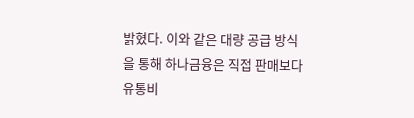밝혔다. 이와 같은 대량 공급 방식을 통해 하나금융은 직접 판매보다 유통비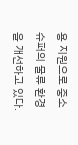용 지원으로 중소 슈퍼의 물류 환경을 개선하고 있다.